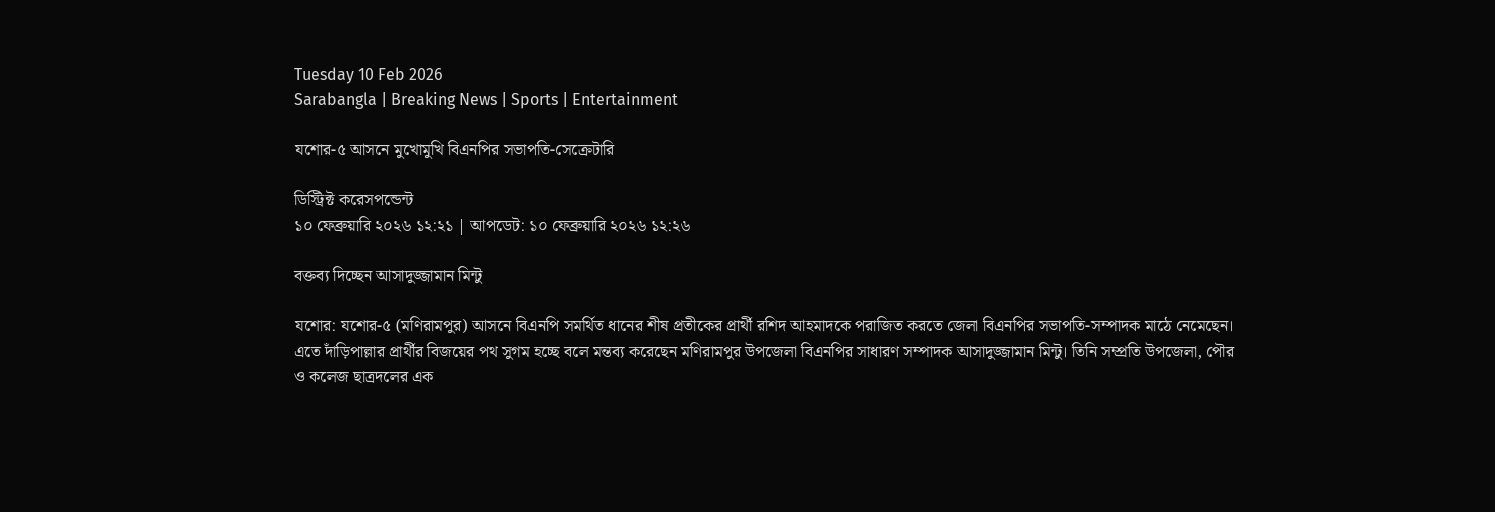Tuesday 10 Feb 2026
Sarabangla | Breaking News | Sports | Entertainment

যশোর-৫ আসনে মুখোমুখি বিএনপির সভাপতি-সেক্রেটারি

ডিস্ট্রিক্ট করেসপন্ডেন্ট
১০ ফেব্রুয়ারি ২০২৬ ১২:২১ | আপডেট: ১০ ফেব্রুয়ারি ২০২৬ ১২:২৬

বক্তব্য দিচ্ছেন আসাদুজ্জামান মিন্টু

যশোর: যশোর-৫ (মণিরামপুর) আসনে বিএনপি সমর্থিত ধানের শীষ প্রতীকের প্রার্থী রশিদ আহমাদকে পরাজিত করতে জেলা বিএনপির সভাপতি-সম্পাদক মাঠে নেমেছেন। এতে দাঁড়িপাল্লার প্রার্থীর বিজয়ের পথ সুগম হচ্ছে বলে মন্তব্য করেছেন মণিরামপুর উপজেলা বিএনপির সাধারণ সম্পাদক আসাদুজ্জামান মিন্টু। তিনি সম্প্রতি উপজেলা, পৌর ও কলেজ ছাত্রদলের এক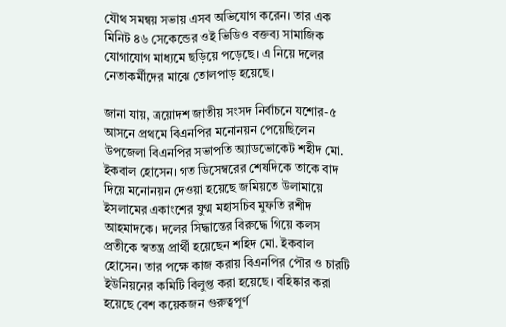যৌথ সমন্বয় সভায় এসব অভিযোগ করেন। তার এক মিনিট ৪৬ সেকেন্ডের ওই ভিডিও বক্তব্য সামাজিক যোগাযোগ মাধ্যমে ছড়িয়ে পড়েছে। এ নিয়ে দলের নেতাকর্মীদের মাঝে তোলপাড় হয়েছে।

জানা যায়, ত্রয়োদশ জাতীয় সংসদ নির্বাচনে যশোর-৫ আসনে প্রথমে বিএনপির মনোনয়ন পেয়েছিলেন উপজেলা বিএনপির সভাপতি অ্যাডভোকেট শহীদ মো. ইকবাল হোসেন। গত ডিসেম্বরের শেষদিকে তাকে বাদ দিয়ে মনোনয়ন দেওয়া হয়েছে জমিয়তে উলামায়ে ইসলামের একাংশের যুগ্ম মহাসচিব মুফতি রশীদ আহমাদকে। দলের সিদ্ধান্তের বিরুদ্ধে গিয়ে কলস প্রতীকে স্বতন্ত্র প্রার্থী হয়েছেন শহিদ মো. ইকবাল হোসেন। তার পক্ষে কাজ করায় বিএনপির পৌর ও চারটি ইউনিয়নের কমিটি বিলুপ্ত করা হয়েছে। বহিষ্কার করা হয়েছে বেশ কয়েকজন গুরুত্বপূর্ণ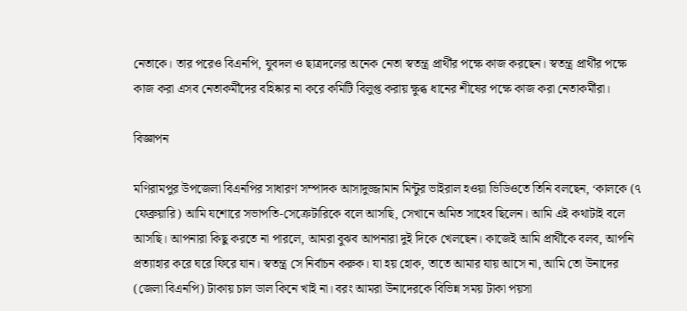নেতাকে। তার পরেও বিএনপি, যুবদল ও ছাত্রদলের অনেক নেতা স্বতন্ত্র প্রার্থীর পক্ষে কাজ করছেন। স্বতন্ত্র প্রার্থীর পক্ষে কাজ করা এসব নেতাকর্মীদের বহিষ্কার না করে কমিটি বিলুপ্ত করায় ক্ষুব্ধ ধানের শীষের পক্ষে কাজ করা নেতাকর্মীরা।

বিজ্ঞাপন

মণিরামপুর উপজেলা বিএনপির সাধারণ সম্পাদক আসাদুজ্জামান মিন্টুর ভাইরাল হওয়া ভিডিওতে তিনি বলছেন, ‘কালকে (৭ ফেব্রুয়ারি) আমি যশোরে সভাপতি-সেক্রেটারিকে বলে আসছি, সেখানে অমিত সাহেব ছিলেন। আমি এই কথাটাই বলে আসছি। আপনারা কিছু করতে না পারলে, আমরা বুঝব আপনারা দুই দিকে খেলছেন। কাজেই আমি প্রার্থীকে বলব, আপনি প্রত্যাহার করে ঘরে ফিরে যান। স্বতন্ত্র সে নির্বাচন করুক। যা হয় হোক, তাতে আমার যায় আসে না, আমি তো উনাদের (জেলা বিএনপি) টাকায় চাল ডাল কিনে খাই না। বরং আমরা উনাদেরকে বিভিন্ন সময় টাকা পয়সা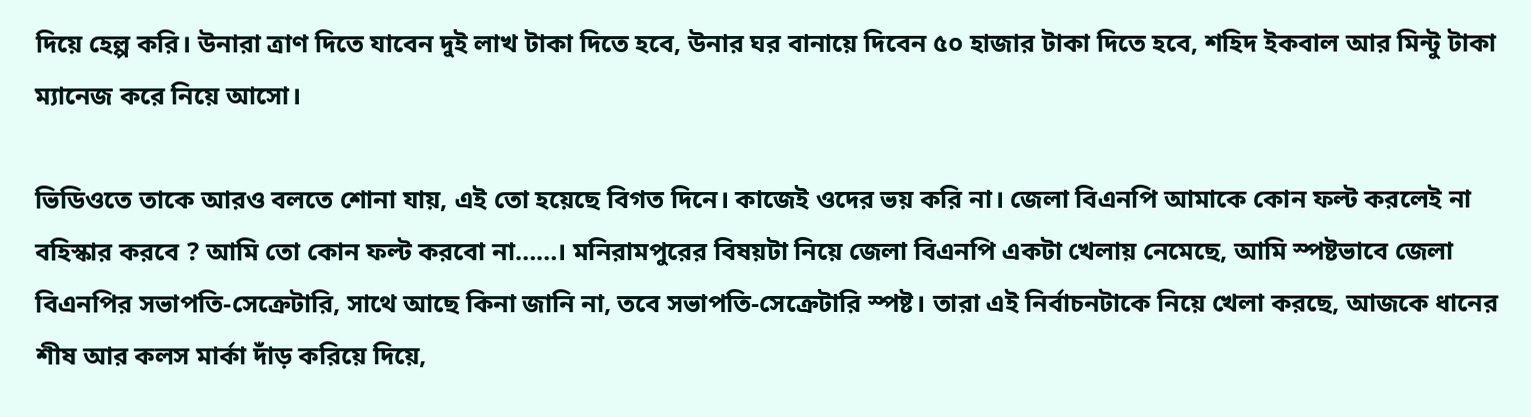দিয়ে হেল্প করি। উনারা ত্রাণ দিতে যাবেন দুই লাখ টাকা দিতে হবে, উনার ঘর বানায়ে দিবেন ৫০ হাজার টাকা দিতে হবে, শহিদ ইকবাল আর মিন্টু টাকা ম্যানেজ করে নিয়ে আসো।

ভিডিওতে তাকে আরও বলতে শোনা যায়, এই তো হয়েছে বিগত দিনে। কাজেই ওদের ভয় করি না। জেলা বিএনপি আমাকে কোন ফল্ট করলেই না বহিস্কার করবে ? আমি তো কোন ফল্ট করবো না……। মনিরামপুরের বিষয়টা নিয়ে জেলা বিএনপি একটা খেলায় নেমেছে, আমি স্পষ্টভাবে জেলা বিএনপির সভাপতি-সেক্রেটারি, সাথে আছে কিনা জানি না, তবে সভাপতি-সেক্রেটারি স্পষ্ট। তারা এই নির্বাচনটাকে নিয়ে খেলা করছে, আজকে ধানের শীষ আর কলস মার্কা দাঁড় করিয়ে দিয়ে,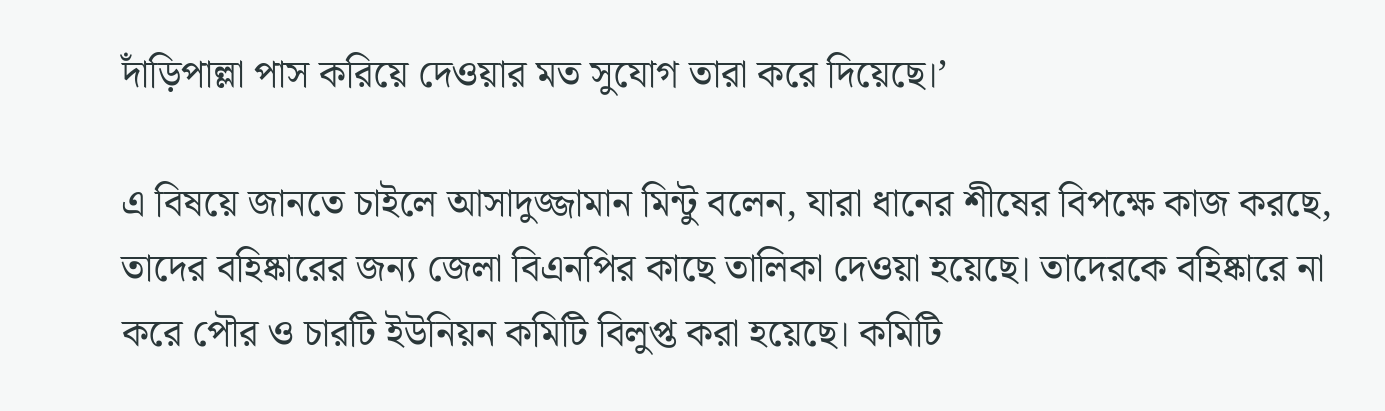দাঁড়িপাল্লা পাস করিয়ে দেওয়ার মত সুযোগ তারা করে দিয়েছে।’

এ বিষয়ে জানতে চাইলে আসাদুজ্জামান মিন্টু বলেন, যারা ধানের শীষের বিপক্ষে কাজ করছে, তাদের বহিষ্কারের জন্য জেলা বিএনপির কাছে তালিকা দেওয়া হয়েছে। তাদেরকে বহিষ্কারে না করে পৌর ও চারটি ইউনিয়ন কমিটি বিলুপ্ত করা হয়েছে। কমিটি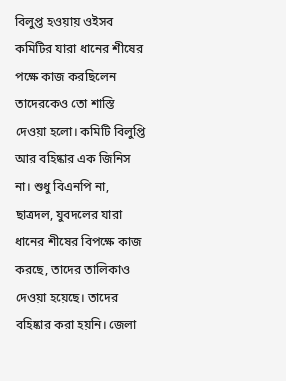বিলুপ্ত হওয়ায় ওইসব কমিটির যারা ধানের শীষের পক্ষে কাজ করছিলেন তাদেরকেও তো শাস্তি দেওয়া হলো। কমিটি বিলুপ্তি আর বহিষ্কার এক জিনিস না। শুধু বিএনপি না, ছাত্রদল, যুবদলের যারা ধানের শীষের বিপক্ষে কাজ করছে, তাদের তালিকাও দেওয়া হয়েছে। তাদের বহিষ্কার করা হয়নি। জেলা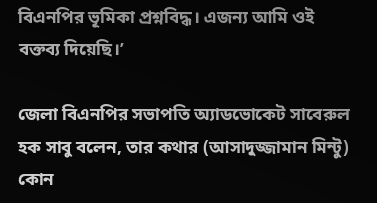বিএনপির ভূমিকা প্রশ্নবিদ্ধ। এজন্য আমি ওই বক্তব্য দিয়েছি।’

জেলা বিএনপির সভাপতি অ্যাডভোকেট সাবেরুল হক সাবু বলেন, তার কথার (আসাদুজ্জামান মিন্টু) কোন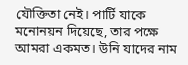যৌক্তিতা নেই। পার্টি যাকে মনোনয়ন দিয়েছে, তার পক্ষে আমরা একমত। উনি যাদের নাম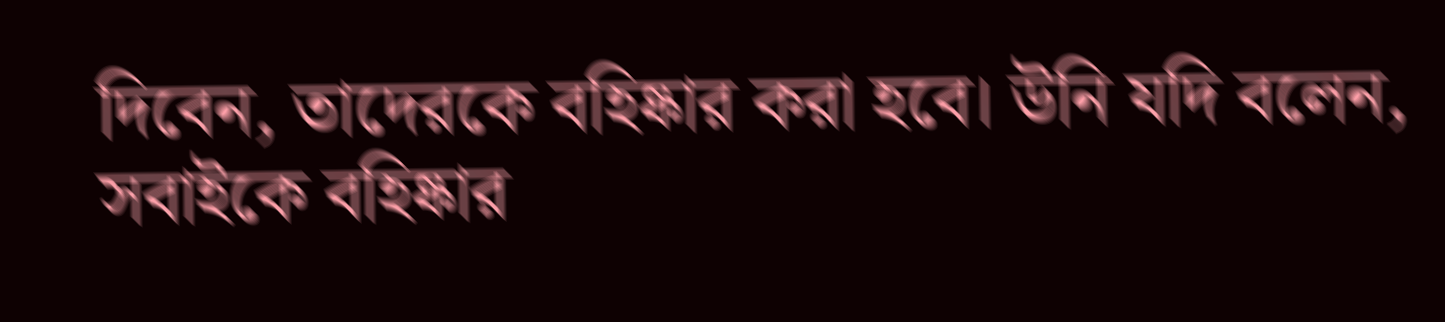দিবেন, তাদেরকে বহিষ্কার করা হবে। উনি যদি বলেন, সবাইকে বহিষ্কার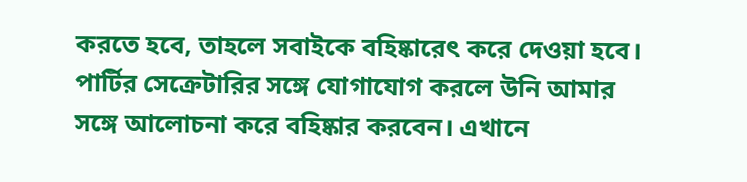করতে হবে, তাহলে সবাইকে বহিষ্কারেৎ করে দেওয়া হবে। পার্টির সেক্রেটারির সঙ্গে যোগাযোগ করলে উনি আমার সঙ্গে আলোচনা করে বহিষ্কার করবেন। এখানে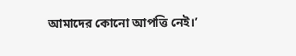আমাদের কোনো আপত্তি নেই।’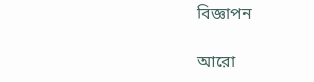বিজ্ঞাপন

আরো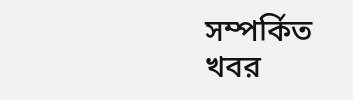সম্পর্কিত খবর